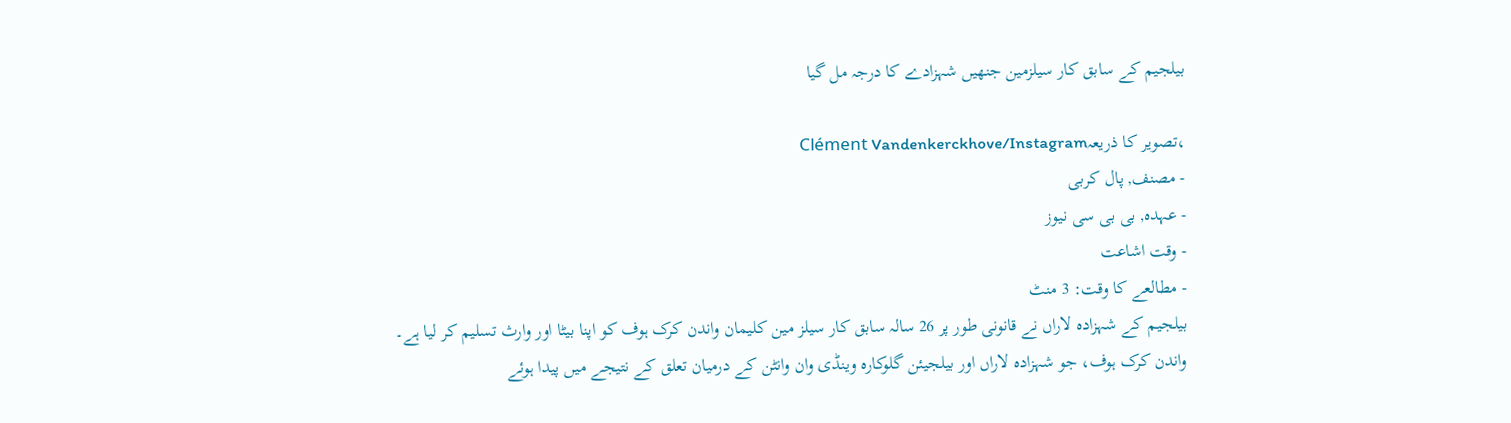بیلجیم کے سابق کار سیلزمین جنھیں شہزادے کا درجہ مل گیا

،تصویر کا ذریعہClément Vandenkerckhove/Instagram
- مصنف, پال کربی
- عہدہ, بی بی سی نیوز
- وقت اشاعت
- مطالعے کا وقت: 3 منٹ
بیلجیم کے شہزادہ لاراں نے قانونی طور پر 26 سالہ سابق کار سیلز مین کلیمان واندن کرک ہوف کو اپنا بیٹا اور وارث تسلیم کر لیا ہے۔
واندن کرک ہوف، جو شہزادہ لاراں اور بیلجیئن گلوکارہ وینڈی وان وانٹن کے درمیان تعلق کے نتیجے میں پیدا ہوئے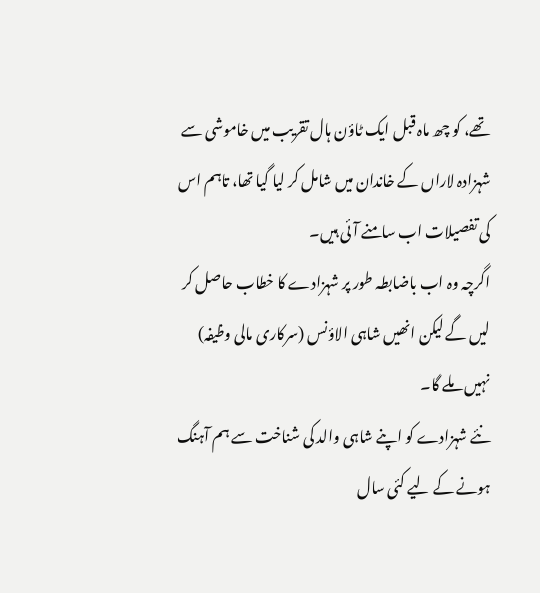تھے، کو چھ ماہ قبل ایک ٹاؤن ہال تقریب میں خاموشی سے شہزادہ لاراں کے خاندان میں شامل کر لیا گیا تھا، تاہم اس کی تفصیلات اب سامنے آئی ہیں۔
اگرچہ وہ اب باضابطہ طور پر شہزادے کا خطاب حاصل کر لیں گے لیکن انھیں شاہی الاؤنس (سرکاری مالی وظیفہ) نہیں ملے گا۔
نئے شہزادے کو اپنے شاہی والد کی شناخت سے ہم آہنگ ہونے کے لیے کئی سال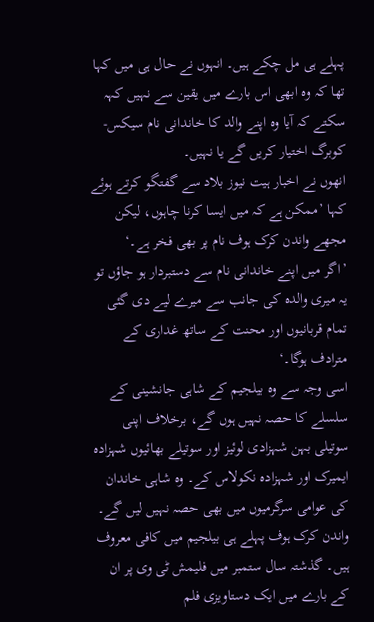پہلے ہی مل چکے ہیں۔ انہوں نے حال ہی میں کہا تھا کہ وہ ابھی اس بارے میں یقین سے نہیں کہہ سکتے کہ آیا وہ اپنے والد کا خاندانی نام سیکس-کوبرگ اختیار کریں گے یا نہیں۔
انھوں نے اخبار ہیت نیوز بلاد سے گفتگو کرتے ہوئے کہا ’ممکن ہے کہ میں ایسا کرنا چاہوں، لیکن مجھے واندن کرک ہوف نام پر بھی فخر ہے۔‘
’اگر میں اپنے خاندانی نام سے دستبردار ہو جاؤں تو یہ میری والدہ کی جانب سے میرے لیے دی گئی تمام قربانیوں اور محنت کے ساتھ غداری کے مترادف ہوگا۔‘
اسی وجہ سے وہ بیلجیم کے شاہی جانشینی کے سلسلے کا حصہ نہیں ہوں گے، برخلاف اپنی سوتیلی بہن شہزادی لوئیز اور سوتیلے بھائیوں شہزادہ ایمیرک اور شہزادہ نکولاس کے۔ وہ شاہی خاندان کی عوامی سرگرمیوں میں بھی حصہ نہیں لیں گے۔
واندن کرک ہوف پہلے ہی بیلجیم میں کافی معروف ہیں۔ گذشتہ سال ستمبر میں فلیمش ٹی وی پر ان کے بارے میں ایک دستاویزی فلم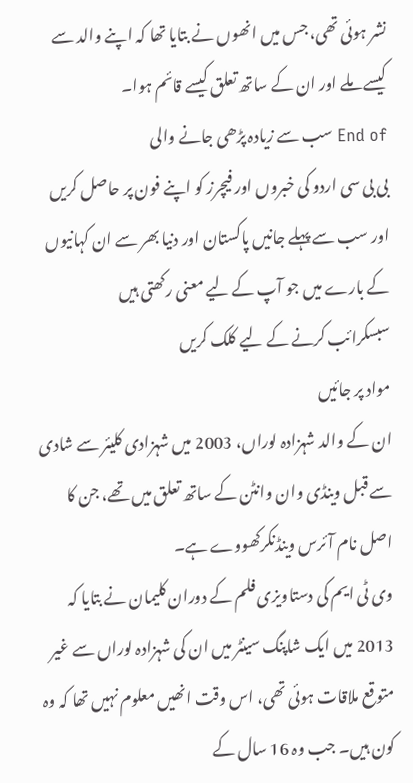نشر ہوئی تھی، جس میں انھوں نے بتایا تھا کہ اپنے والد سے کیسے ملے اور ان کے ساتھ تعلق کیسے قائم ہوا۔
End of سب سے زیادہ پڑھی جانے والی
بی بی سی اردو کی خبروں اور فیچرز کو اپنے فون پر حاصل کریں اور سب سے پہلے جانیں پاکستان اور دنیا بھر سے ان کہانیوں کے بارے میں جو آپ کے لیے معنی رکھتی ہیں
سبسکرائب کرنے کے لیے کلک کریں
مواد پر جائیں
ان کے والد شہزادہ لوراں، 2003 میں شہزادی کلیئر سے شادی سے قبل وینڈی وان وانٹن کے ساتھ تعلق میں تھے، جن کا اصل نام آئرس وینڈنکرکھووے ہے۔
وی ٹی ایم کی دستاویزی فلم کے دوران کلیمان نے بتایا کہ 2013 میں ایک شاپنگ سینٹر میں ان کی شہزادہ لوراں سے غیر متوقع ملاقات ہوئی تھی، اس وقت انھیں معلوم نہیں تھا کہ وہ کون ہیں۔ جب وہ 16 سال کے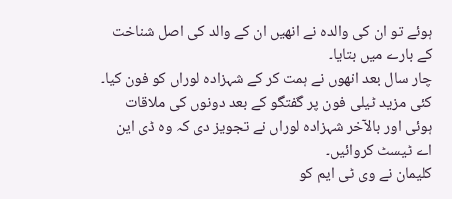ہوئے تو ان کی والدہ نے انھیں ان کے والد کی اصل شناخت کے بارے میں بتایا۔
چار سال بعد انھوں نے ہمت کر کے شہزادہ لوراں کو فون کیا۔ کئی مزید ٹیلی فون پر گفتگو کے بعد دونوں کی ملاقات ہوئی اور بالآخر شہزادہ لوراں نے تجویز دی کہ وہ ڈی این اے ٹیسٹ کروائیں۔
کلیمان نے وی ٹی ایم کو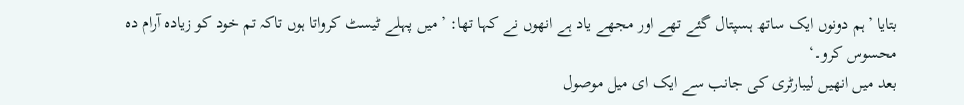بتایا ’ہم دونوں ایک ساتھ ہسپتال گئے تھے اور مجھے یاد ہے انھوں نے کہا تھا: ’میں پہلے ٹیسٹ کرواتا ہوں تاکہ تم خود کو زیادہ آرام دہ محسوس کرو۔‘
بعد میں انھیں لیبارٹری کی جانب سے ایک ای میل موصول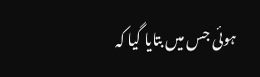ہوئی جس میں بتایا گیا کہ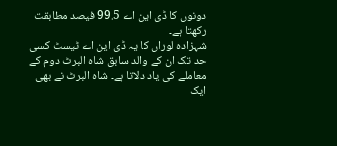دونوں کا ڈی این اے 99.5 فیصد مطابقت رکھتا ہے۔
شہزادہ لوراں کا یہ ڈی این اے ٹیسٹ کسی حد تک ان کے والد سابق شاہ البرٹ دوم کے معاملے کی یاد دلاتا ہے۔ شاہ البرٹ نے بھی ایک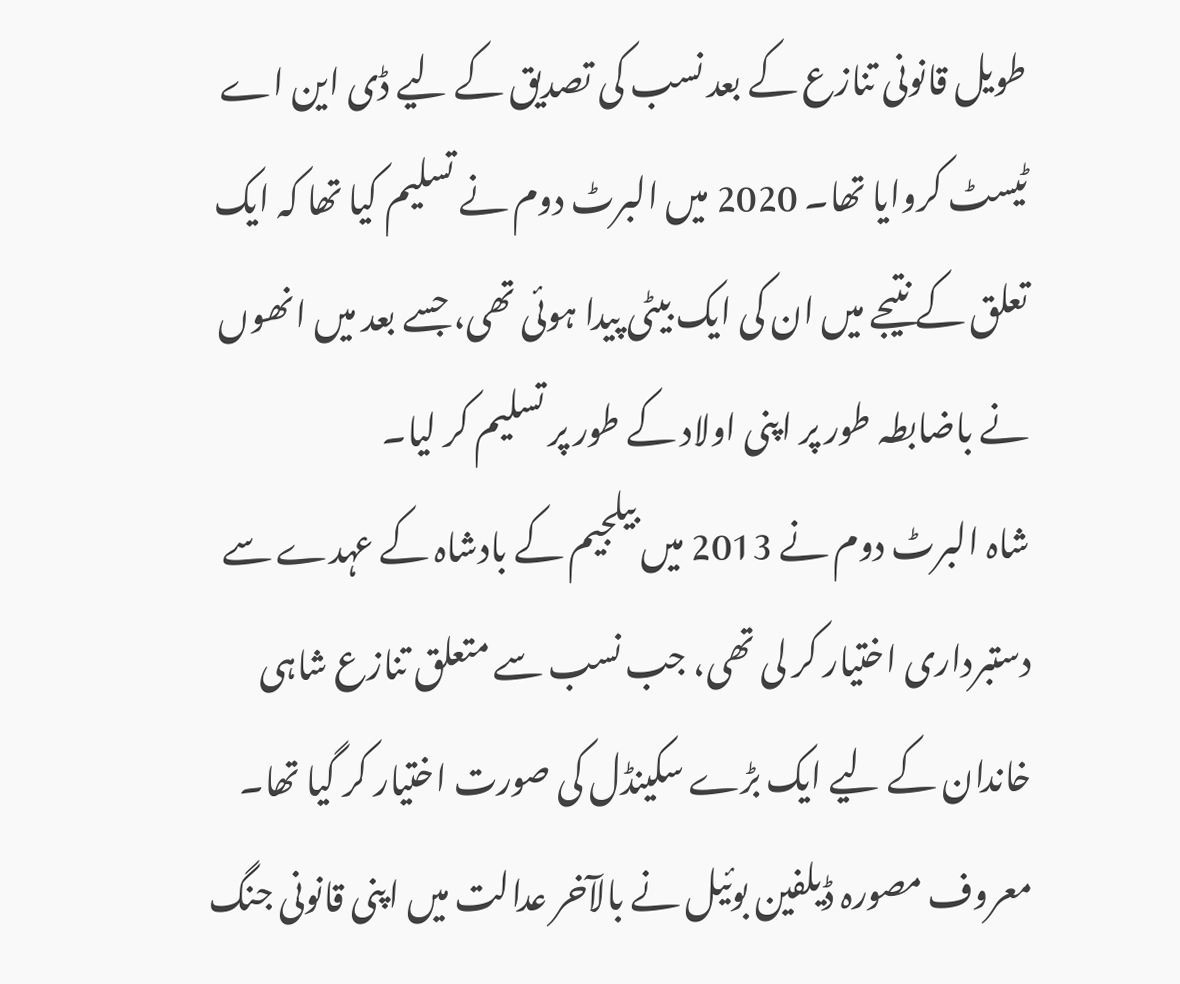طویل قانونی تنازع کے بعد نسب کی تصدیق کے لیے ڈی این اے ٹیسٹ کروایا تھا۔ 2020 میں البرٹ دوم نے تسلیم کیا تھا کہ ایک تعلق کے نتیجے میں ان کی ایک بیٹی پیدا ہوئی تھی، جسے بعد میں انھوں نے باضابطہ طور پر اپنی اولاد کے طور پر تسلیم کر لیا۔
شاہ البرٹ دوم نے 2013 میں بیلجیم کے بادشاہ کے عہدے سے دستبرداری اختیار کر لی تھی، جب نسب سے متعلق تنازع شاہی خاندان کے لیے ایک بڑے سکینڈل کی صورت اختیار کر گیا تھا۔
معروف مصورہ ڈیلفین بوئیل نے بالآخر عدالت میں اپنی قانونی جنگ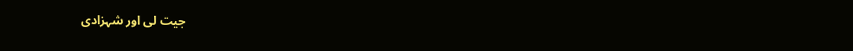جیت لی اور شہزادی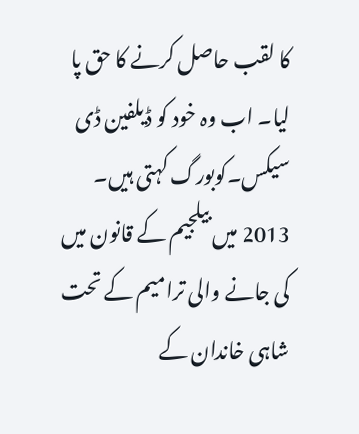کا لقب حاصل کرنے کا حق پا لیا۔ اب وہ خود کو ڈیلفین ڈی سیکس۔کوبورگ کہتی ہیں۔
2013 میں بیلجیم کے قانون میں کی جانے والی ترامیم کے تحت شاہی خاندان کے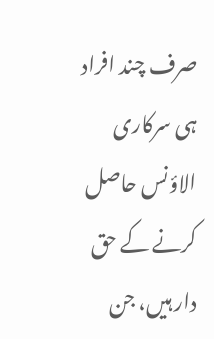صرف چند افراد ہی سرکاری الاؤنس حاصل کرنے کے حق دار ہیں، جن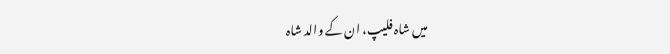میں شاہ فلیپ، ان کے والد شاہ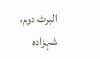البرٹ دوم، شہزادہ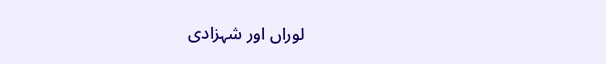لوراں اور شہزادی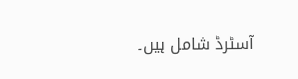آسٹرڈ شامل ہیں۔